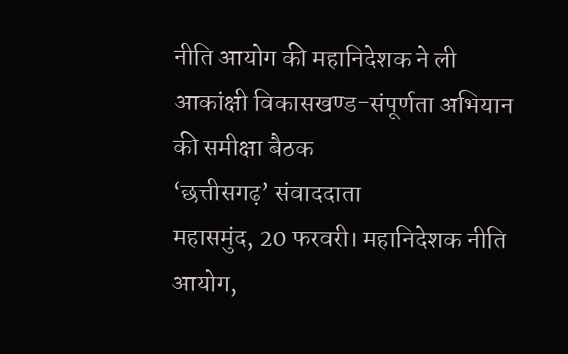नीति आयोग की महानिदेशक ने ली आकांक्षी विकासखण्ड-संपूर्णता अभियान की समीक्षा बैठक
‘छत्तीसगढ़’ संवाददाता
महासमुंद, 20 फरवरी। महानिदेशक नीति आयोग,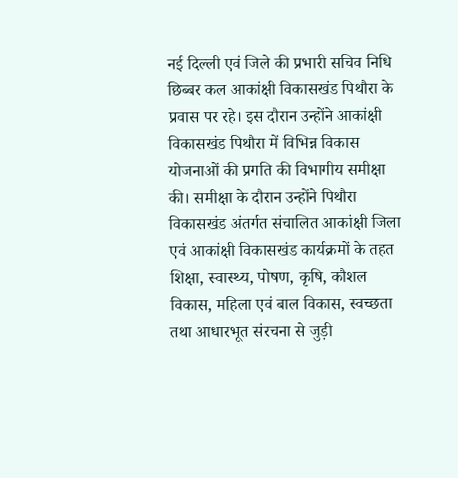नई दिल्ली एवं जिले की प्रभारी सचिव निधि छिब्बर कल आकांक्षी विकासखंड पिथौरा के प्रवास पर रहे। इस दौरान उन्होंने आकांक्षी विकासखंड पिथौरा में विभिन्न विकास योजनाओं की प्रगति की विभागीय समीक्षा की। समीक्षा के दौरान उन्होंने पिथौरा विकासखंड अंतर्गत संचालित आकांक्षी जिला एवं आकांक्षी विकासखंड कार्यक्रमों के तहत शिक्षा, स्वास्थ्य, पोषण, कृषि, कौशल विकास, महिला एवं बाल विकास, स्वच्छता तथा आधारभूत संरचना से जुड़ी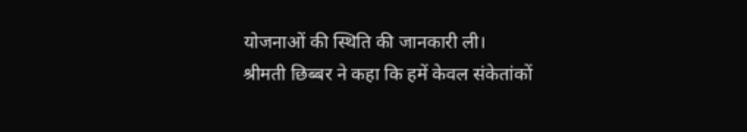योजनाओं की स्थिति की जानकारी ली।
श्रीमती छिब्बर ने कहा कि हमें केवल संकेतांकों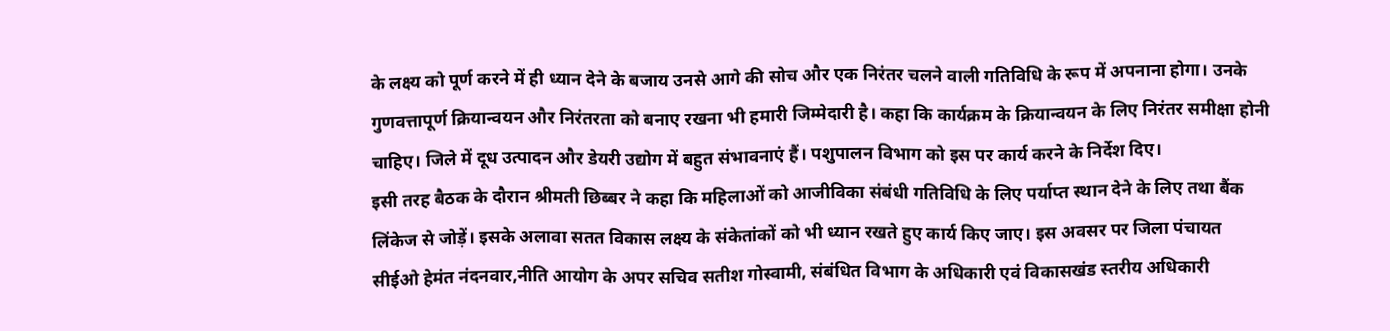के लक्ष्य को पूर्ण करने में ही ध्यान देने के बजाय उनसे आगे की सोच और एक निरंतर चलने वाली गतिविधि के रूप में अपनाना होगा। उनके गुणवत्तापूर्ण क्रियान्वयन और निरंतरता को बनाए रखना भी हमारी जिम्मेदारी है। कहा कि कार्यक्रम के क्रियान्वयन के लिए निरंतर समीक्षा होनी चाहिए। जिले में दूध उत्पादन और डेयरी उद्योग में बहुत संभावनाएं हैं। पशुपालन विभाग को इस पर कार्य करने के निर्देश दिए।
इसी तरह बैठक के दौरान श्रीमती छिब्बर ने कहा कि महिलाओं को आजीविका संबंधी गतिविधि के लिए पर्याप्त स्थान देने के लिए तथा बैंक लिंकेज से जोड़ें। इसके अलावा सतत विकास लक्ष्य के संकेतांकों को भी ध्यान रखते हुए कार्य किए जाए। इस अवसर पर जिला पंचायत सीईओ हेमंत नंदनवार,नीति आयोग के अपर सचिव सतीश गोस्वामी, संबंधित विभाग के अधिकारी एवं विकासखंड स्तरीय अधिकारी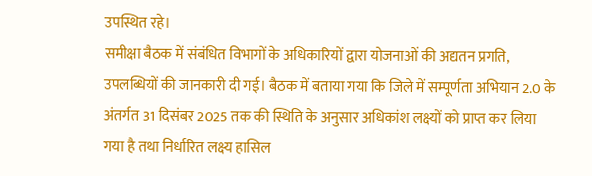उपस्थित रहे।
समीक्षा बैठक में संबंधित विभागों के अधिकारियों द्वारा योजनाओं की अद्यतन प्रगति, उपलब्धियों की जानकारी दी गई। बैठक में बताया गया कि जिले में सम्पूर्णता अभियान 2.0 के अंतर्गत 31 दिसंबर 2025 तक की स्थिति के अनुसार अधिकांश लक्ष्यों को प्राप्त कर लिया गया है तथा निर्धारित लक्ष्य हासिल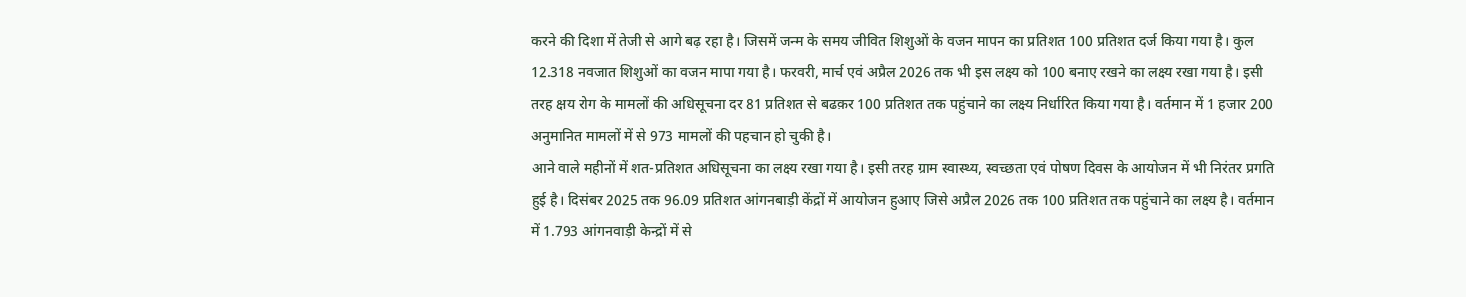करने की दिशा में तेजी से आगे बढ़ रहा है। जिसमें जन्म के समय जीवित शिशुओं के वजन मापन का प्रतिशत 100 प्रतिशत दर्ज किया गया है। कुल 12.318 नवजात शिशुओं का वजन मापा गया है। फरवरी, मार्च एवं अप्रैल 2026 तक भी इस लक्ष्य को 100 बनाए रखने का लक्ष्य रखा गया है। इसी तरह क्षय रोग के मामलों की अधिसूचना दर 81 प्रतिशत से बढक़र 100 प्रतिशत तक पहुंचाने का लक्ष्य निर्धारित किया गया है। वर्तमान में 1 हजार 200 अनुमानित मामलों में से 973 मामलों की पहचान हो चुकी है।
आने वाले महीनों में शत-प्रतिशत अधिसूचना का लक्ष्य रखा गया है। इसी तरह ग्राम स्वास्थ्य, स्वच्छता एवं पोषण दिवस के आयोजन में भी निरंतर प्रगति हुई है। दिसंबर 2025 तक 96.09 प्रतिशत आंगनबाड़ी केंद्रों में आयोजन हुआए जिसे अप्रैल 2026 तक 100 प्रतिशत तक पहुंचाने का लक्ष्य है। वर्तमान में 1.793 आंगनवाड़ी केन्द्रों में से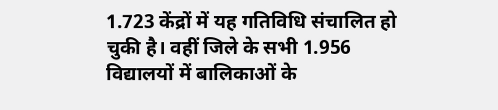1.723 केंद्रों में यह गतिविधि संचालित हो चुकी है। वहीं जिले के सभी 1.956 विद्यालयों में बालिकाओं के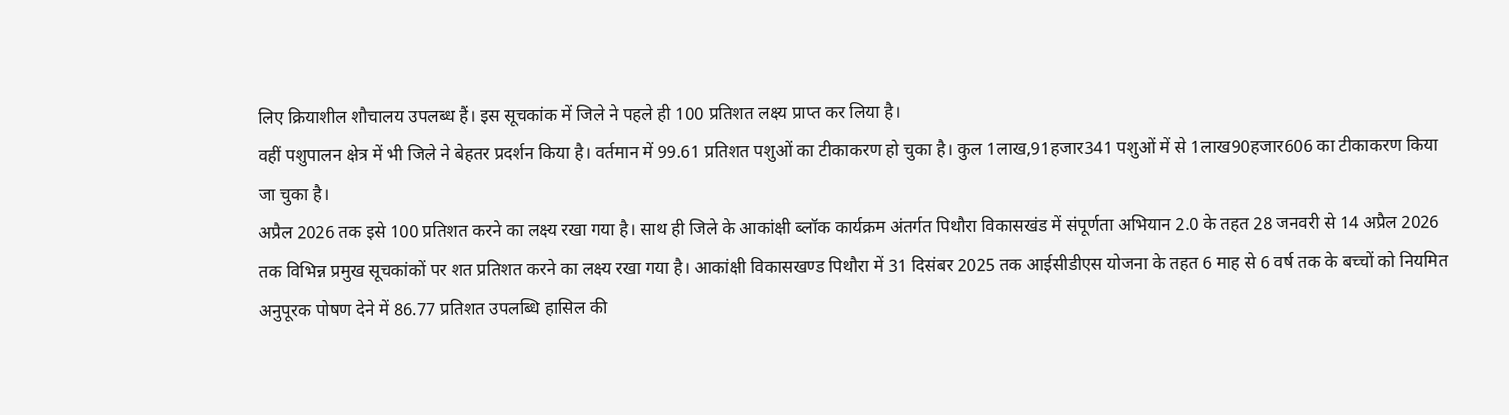लिए क्रियाशील शौचालय उपलब्ध हैं। इस सूचकांक में जिले ने पहले ही 100 प्रतिशत लक्ष्य प्राप्त कर लिया है।
वहीं पशुपालन क्षेत्र में भी जिले ने बेहतर प्रदर्शन किया है। वर्तमान में 99.61 प्रतिशत पशुओं का टीकाकरण हो चुका है। कुल 1लाख,91हजार341 पशुओं में से 1लाख90हजार606 का टीकाकरण किया जा चुका है।
अप्रैल 2026 तक इसे 100 प्रतिशत करने का लक्ष्य रखा गया है। साथ ही जिले के आकांक्षी ब्लॉक कार्यक्रम अंतर्गत पिथौरा विकासखंड में संपूर्णता अभियान 2.0 के तहत 28 जनवरी से 14 अप्रैल 2026 तक विभिन्न प्रमुख सूचकांकों पर शत प्रतिशत करने का लक्ष्य रखा गया है। आकांक्षी विकासखण्ड पिथौरा में 31 दिसंबर 2025 तक आईसीडीएस योजना के तहत 6 माह से 6 वर्ष तक के बच्चों को नियमित अनुपूरक पोषण देने में 86.77 प्रतिशत उपलब्धि हासिल की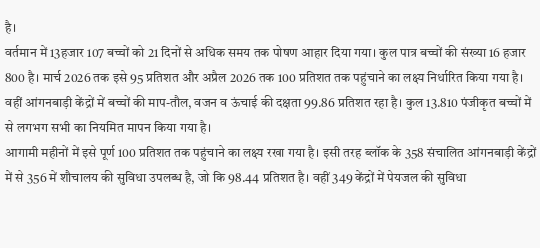है।
वर्तमान में 13हजार 107 बच्चों को 21 दिनों से अधिक समय तक पोषण आहार दिया गया। कुल पात्र बच्चों की संख्या 16 हजार 800 है। मार्च 2026 तक इसे 95 प्रतिशत और अप्रैल 2026 तक 100 प्रतिशत तक पहुंचाने का लक्ष्य निर्धारित किया गया है। वहीं आंगनबाड़ी केंद्रों में बच्चों की माप-तौल, वजन व ऊंचाई की दक्षता 99.86 प्रतिशत रहा है। कुल 13.810 पंजीकृत बच्चों में से लगभग सभी का नियमित मापन किया गया है।
आगामी महीनों में इसे पूर्ण 100 प्रतिशत तक पहुंचाने का लक्ष्य रखा गया है। इसी तरह ब्लॉक के 358 संचालित आंगनबाड़ी केंद्रों में से 356 में शौचालय की सुविधा उपलब्ध है, जो कि 98.44 प्रतिशत है। वहीं 349 केंद्रों में पेयजल की सुविधा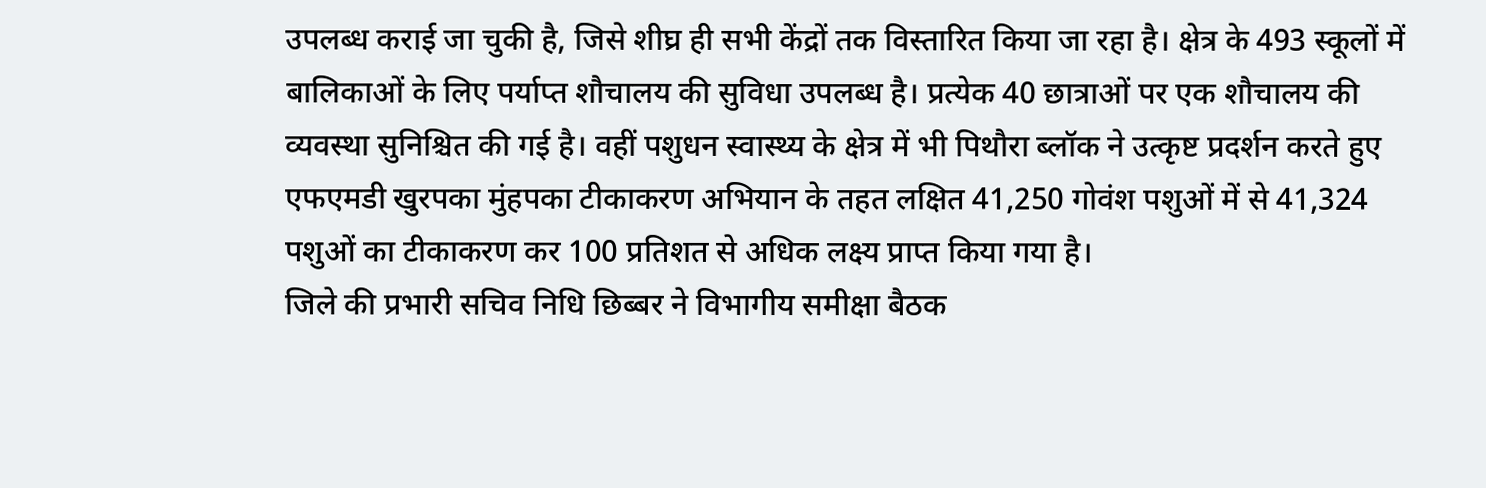उपलब्ध कराई जा चुकी है, जिसे शीघ्र ही सभी केंद्रों तक विस्तारित किया जा रहा है। क्षेत्र के 493 स्कूलों में बालिकाओं के लिए पर्याप्त शौचालय की सुविधा उपलब्ध है। प्रत्येक 40 छात्राओं पर एक शौचालय की व्यवस्था सुनिश्चित की गई है। वहीं पशुधन स्वास्थ्य के क्षेत्र में भी पिथौरा ब्लॉक ने उत्कृष्ट प्रदर्शन करते हुए एफएमडी खुरपका मुंहपका टीकाकरण अभियान के तहत लक्षित 41,250 गोवंश पशुओं में से 41,324 पशुओं का टीकाकरण कर 100 प्रतिशत से अधिक लक्ष्य प्राप्त किया गया है।
जिले की प्रभारी सचिव निधि छिब्बर ने विभागीय समीक्षा बैठक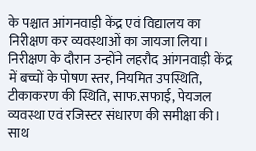के पश्चात आंगनवाड़ी केंद्र एवं विद्यालय का निरीक्षण कर व्यवस्थाओं का जायजा लिया। निरीक्षण के दौरान उन्होंने लहरौद आंगनवाड़ी केंद्र में बच्चों के पोषण स्तर, नियमित उपस्थिति, टीकाकरण की स्थिति, साफ.सफाई, पेयजल व्यवस्था एवं रजिस्टर संधारण की समीक्षा की। साथ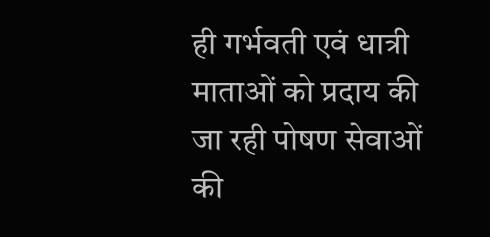ही गर्भवती एवं धात्री माताओं को प्रदाय की जा रही पोषण सेवाओं की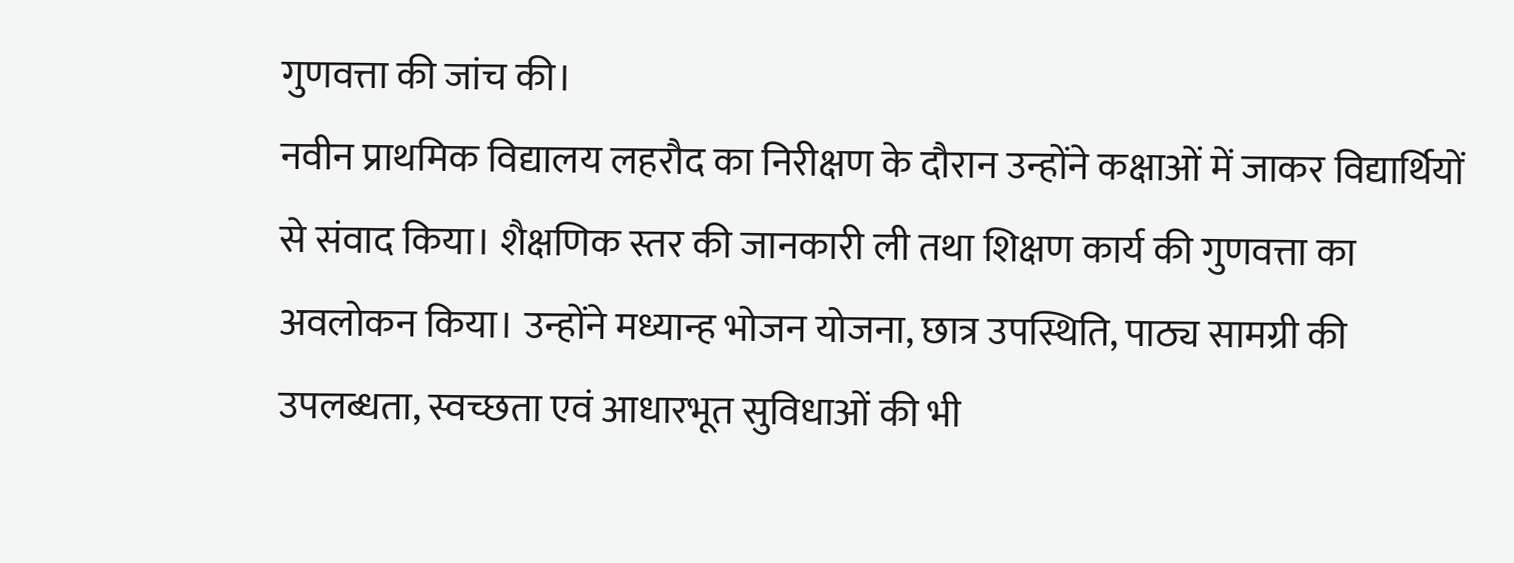गुणवत्ता की जांच की।
नवीन प्राथमिक विद्यालय लहरौद का निरीक्षण के दौरान उन्होंने कक्षाओं में जाकर विद्यार्थियों से संवाद किया। शैक्षणिक स्तर की जानकारी ली तथा शिक्षण कार्य की गुणवत्ता का अवलोकन किया। उन्होंने मध्यान्ह भोजन योजना, छात्र उपस्थिति, पाठ्य सामग्री की उपलब्धता, स्वच्छता एवं आधारभूत सुविधाओं की भी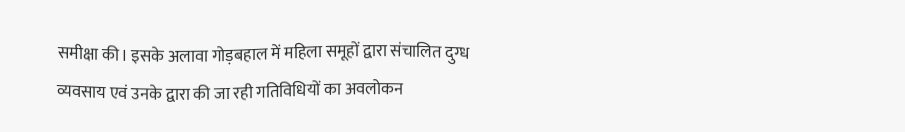समीक्षा की। इसके अलावा गोड़बहाल में महिला समूहों द्वारा संचालित दुग्ध व्यवसाय एवं उनके द्वारा की जा रही गतिविधियों का अवलोकन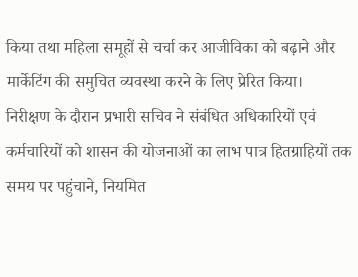किया तथा महिला समूहों से चर्चा कर आजीविका को बढ़ाने और मार्केटिंग की समुचित व्यवस्था करने के लिए प्रेरित किया।
निरीक्षण के दौरान प्रभारी सचिव ने संबंधित अधिकारियों एवं कर्मचारियों को शासन की योजनाओं का लाभ पात्र हितग्राहियों तक समय पर पहुंचाने, नियमित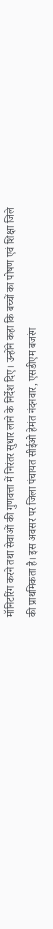मॉनिटरिंग करने तथा सेवाओं की गुणवत्ता में निरंतर सुधार लाने के निर्देश दिए। उन्होंने कहा कि बच्चों का पोषण एवं शिक्षा जिले की प्राथमिकता है। इस अवसर पर जिला पंचायत सीईओ हेमंत नंदनवार, एसडीएम बजरंग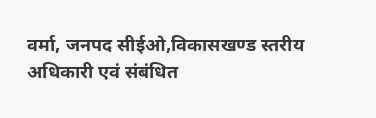वर्मा, जनपद सीईओ,विकासखण्ड स्तरीय अधिकारी एवं संबंधित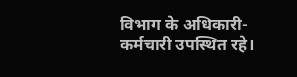विभाग के अधिकारी-कर्मचारी उपस्थित रहे।